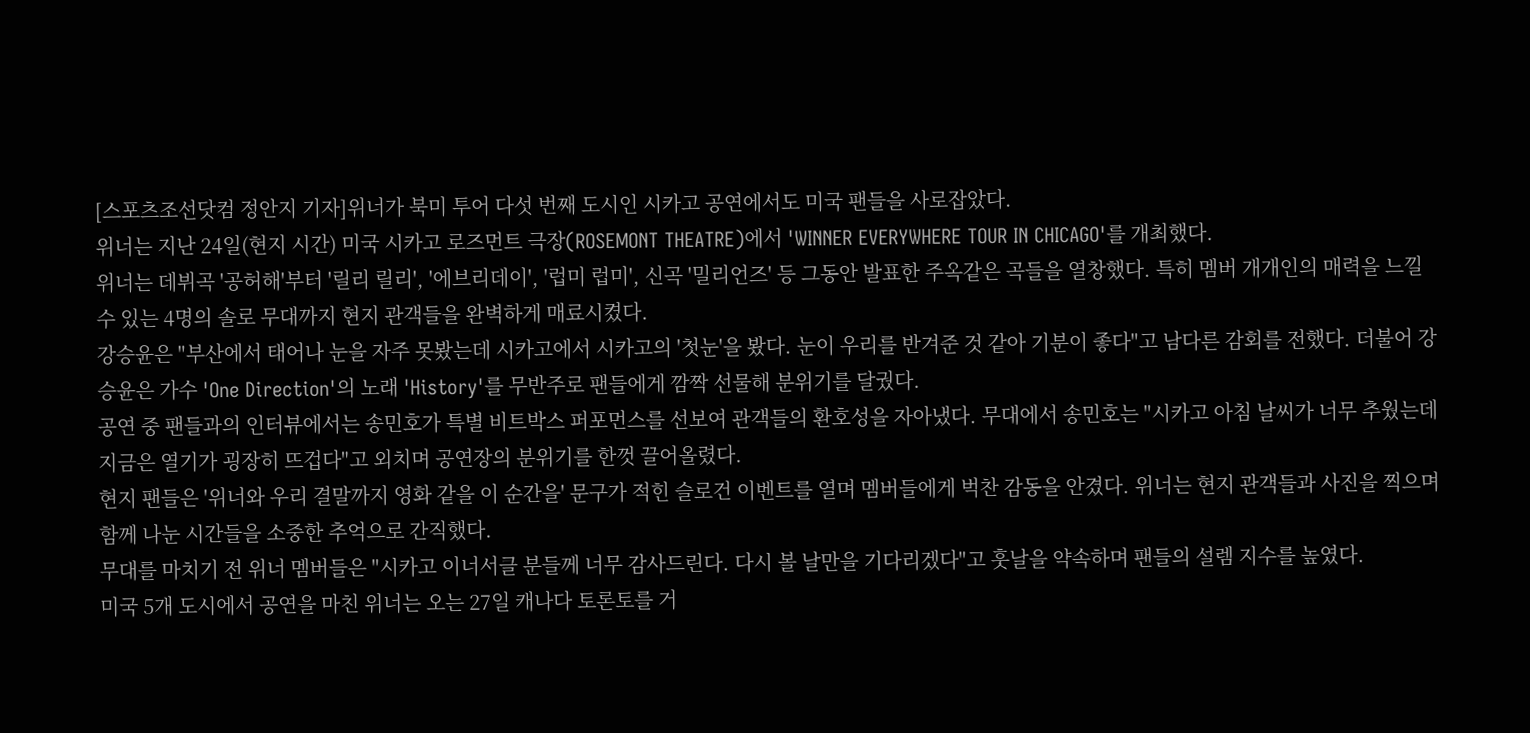[스포츠조선닷컴 정안지 기자]위너가 북미 투어 다섯 번째 도시인 시카고 공연에서도 미국 팬들을 사로잡았다.
위너는 지난 24일(현지 시간) 미국 시카고 로즈먼트 극장(ROSEMONT THEATRE)에서 'WINNER EVERYWHERE TOUR IN CHICAGO'를 개최했다.
위너는 데뷔곡 '공허해'부터 '릴리 릴리', '에브리데이', '럽미 럽미', 신곡 '밀리언즈' 등 그동안 발표한 주옥같은 곡들을 열창했다. 특히 멤버 개개인의 매력을 느낄 수 있는 4명의 솔로 무대까지 현지 관객들을 완벽하게 매료시켰다.
강승윤은 "부산에서 태어나 눈을 자주 못봤는데 시카고에서 시카고의 '첫눈'을 봤다. 눈이 우리를 반겨준 것 같아 기분이 좋다"고 남다른 감회를 전했다. 더불어 강승윤은 가수 'One Direction'의 노래 'History'를 무반주로 팬들에게 깜짝 선물해 분위기를 달궜다.
공연 중 팬들과의 인터뷰에서는 송민호가 특별 비트박스 퍼포먼스를 선보여 관객들의 환호성을 자아냈다. 무대에서 송민호는 "시카고 아침 날씨가 너무 추웠는데 지금은 열기가 굉장히 뜨겁다"고 외치며 공연장의 분위기를 한껏 끌어올렸다.
현지 팬들은 '위너와 우리 결말까지 영화 같을 이 순간을' 문구가 적힌 슬로건 이벤트를 열며 멤버들에게 벅찬 감동을 안겼다. 위너는 현지 관객들과 사진을 찍으며 함께 나눈 시간들을 소중한 추억으로 간직했다.
무대를 마치기 전 위너 멤버들은 "시카고 이너서클 분들께 너무 감사드린다. 다시 볼 날만을 기다리겠다"고 훗날을 약속하며 팬들의 설렘 지수를 높였다.
미국 5개 도시에서 공연을 마친 위너는 오는 27일 캐나다 토론토를 거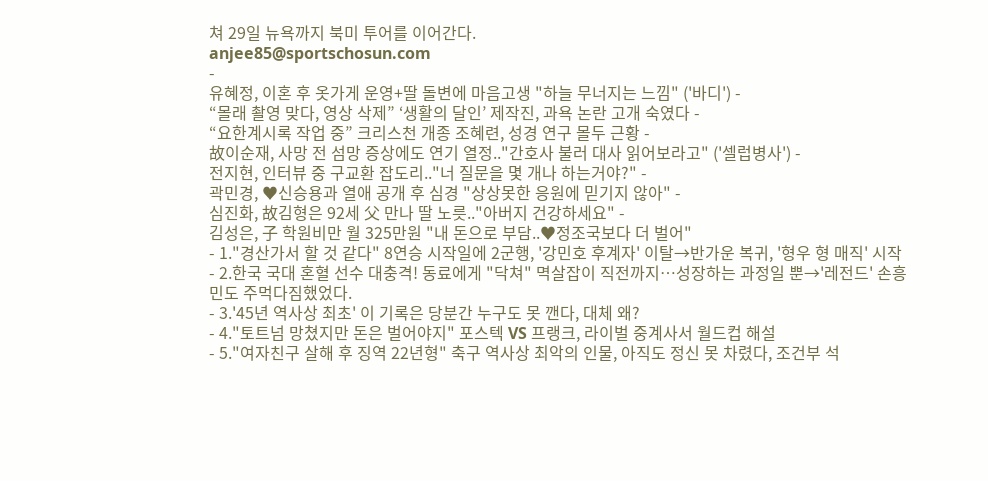쳐 29일 뉴욕까지 북미 투어를 이어간다.
anjee85@sportschosun.com
-
유혜정, 이혼 후 옷가게 운영+딸 돌변에 마음고생 "하늘 무너지는 느낌" ('바디') -
“몰래 촬영 맞다, 영상 삭제” ‘생활의 달인’ 제작진, 과욕 논란 고개 숙였다 -
“요한계시록 작업 중” 크리스천 개종 조혜련, 성경 연구 몰두 근황 -
故이순재, 사망 전 섬망 증상에도 연기 열정.."간호사 불러 대사 읽어보라고" ('셀럽병사') -
전지현, 인터뷰 중 구교환 잡도리.."너 질문을 몇 개나 하는거야?" -
곽민경, ♥신승용과 열애 공개 후 심경 "상상못한 응원에 믿기지 않아" -
심진화, 故김형은 92세 父 만나 딸 노릇.."아버지 건강하세요" -
김성은, 子 학원비만 월 325만원 "내 돈으로 부담..♥정조국보다 더 벌어"
- 1."경산가서 할 것 같다" 8연승 시작일에 2군행, '강민호 후계자' 이탈→반가운 복귀, '형우 형 매직' 시작
- 2.한국 국대 혼혈 선수 대충격! 동료에게 "닥쳐" 멱살잡이 직전까지…성장하는 과정일 뿐→'레전드' 손흥민도 주먹다짐했었다.
- 3.'45년 역사상 최초' 이 기록은 당분간 누구도 못 깬다, 대체 왜?
- 4."토트넘 망쳤지만 돈은 벌어야지" 포스텍 VS 프랭크, 라이벌 중계사서 월드컵 해설
- 5."여자친구 살해 후 징역 22년형" 축구 역사상 최악의 인물, 아직도 정신 못 차렸다, 조건부 석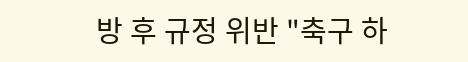방 후 규정 위반 "축구 하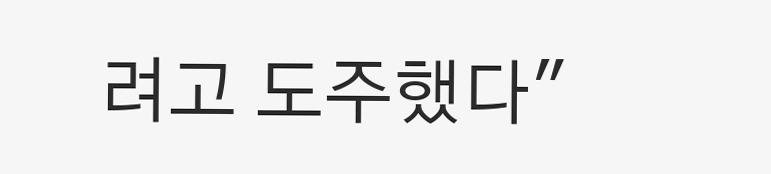려고 도주했다"